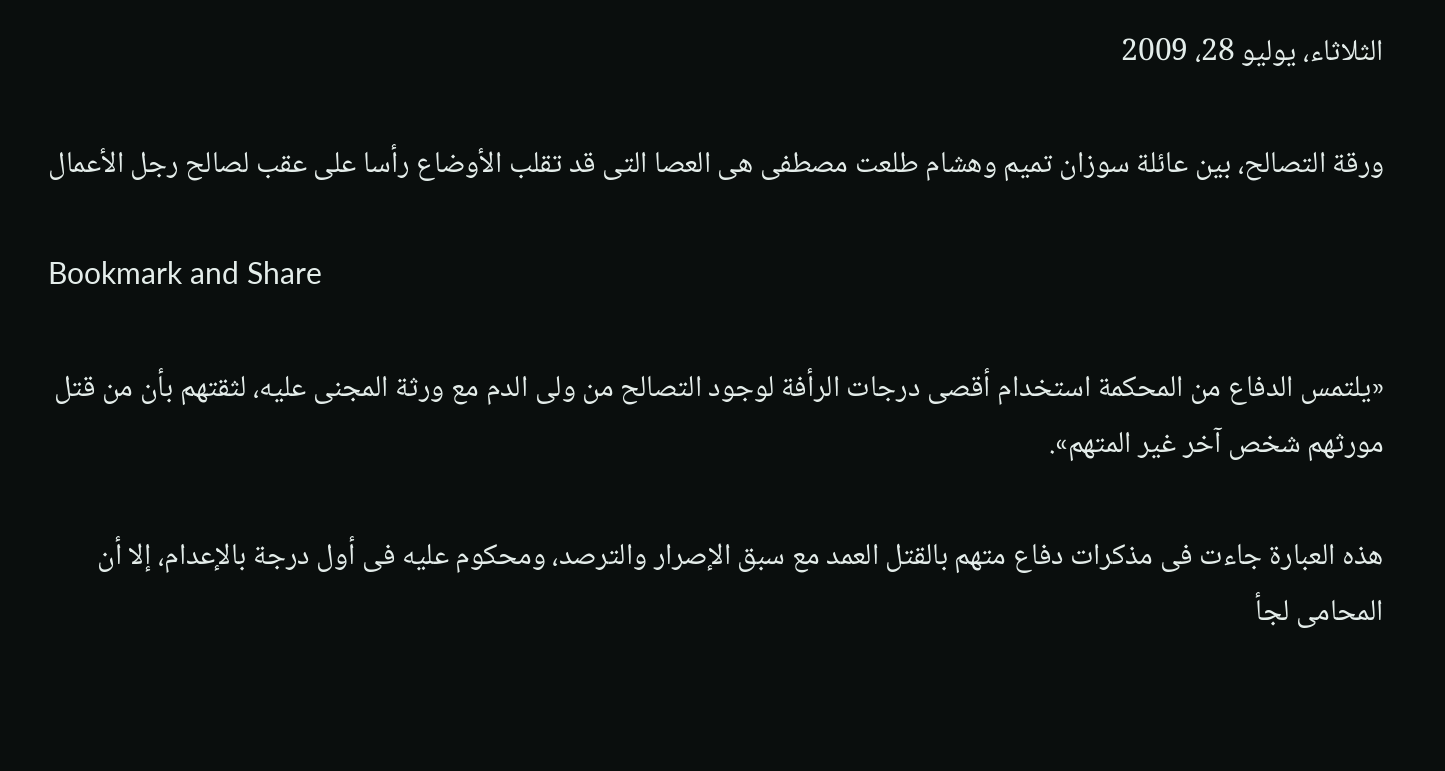الثلاثاء، يوليو 28، 2009

ورقة التصالح، بين عائلة سوزان تميم وهشام طلعت مصطفى هى العصا التى قد تقلب الأوضاع رأسا على عقب لصالح رجل الأعمال

Bookmark and Share

«يلتمس الدفاع من المحكمة استخدام أقصى درجات الرأفة لوجود التصالح من ولى الدم مع ورثة المجنى عليه، لثقتهم بأن من قتل مورثهم شخص آخر غير المتهم».

هذه العبارة جاءت فى مذكرات دفاع متهم بالقتل العمد مع سبق الإصرار والترصد، ومحكوم عليه فى أول درجة بالإعدام، إلا أن المحامى لجأ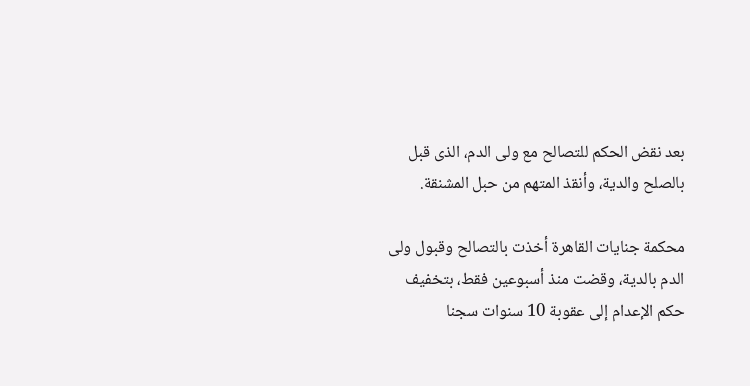بعد نقض الحكم للتصالح مع ولى الدم، الذى قبل بالصلح والدية، وأنقذ المتهم من حبل المشنقة.

محكمة جنايات القاهرة أخذت بالتصالح وقبول ولى الدم بالدية، وقضت منذ أسبوعين فقط، بتخفيف حكم الإعدام إلى عقوبة 10 سنوات سجنا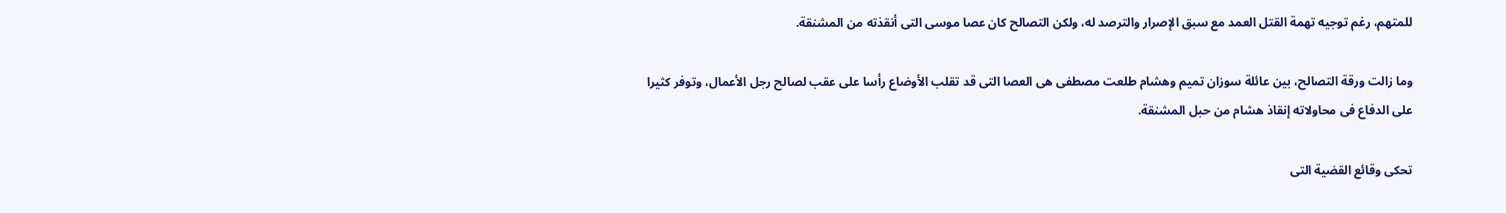للمتهم، رغم توجيه تهمة القتل العمد مع سبق الإصرار والترصد له، ولكن التصالح كان عصا موسى التى أنقذته من المشنقة.

وما زالت ورقة التصالح، بين عائلة سوزان تميم وهشام طلعت مصطفى هى العصا التى قد تقلب الأوضاع رأسا على عقب لصالح رجل الأعمال، وتوفر كثيرا على الدفاع فى محاولاته إنقاذ هشام من حبل المشنقة.

تحكى وقائع القضية التى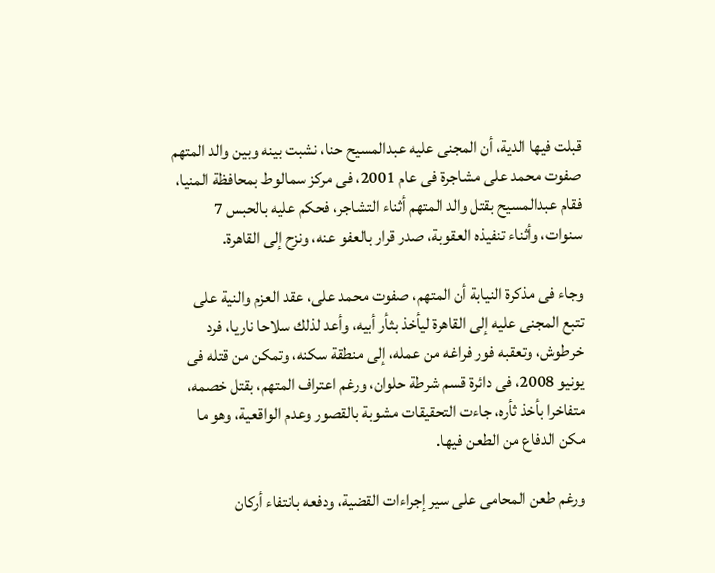قبلت فيها الدية، أن المجنى عليه عبدالمسيح حنا، نشبت بينه وبين والد المتهم صفوت محمد على مشاجرة فى عام 2001، فى مركز سمالوط بمحافظة المنيا، فقام عبدالمسيح بقتل والد المتهم أثناء التشاجر، فحكم عليه بالحبس 7 سنوات، وأثناء تنفيذه العقوبة، صدر قرار بالعفو عنه، ونزح إلى القاهرة.

وجاء فى مذكرة النيابة أن المتهم، صفوت محمد على، عقد العزم والنية على تتبع المجنى عليه إلى القاهرة ليأخذ بثأر أبيه، وأعد لذلك سلاحا ناريا، فرد خرطوش، وتعقبه فور فراغه من عمله، إلى منطقة سكنه، وتمكن من قتله فى يونيو 2008، فى دائرة قسم شرطة حلوان، ورغم اعتراف المتهم، بقتل خصمه، متفاخرا بأخذ ثأره، جاءت التحقيقات مشوبة بالقصور وعدم الواقعية، وهو ما مكن الدفاع من الطعن فيها.

ورغم طعن المحامى على سير إجراءات القضية، ودفعه بانتفاء أركان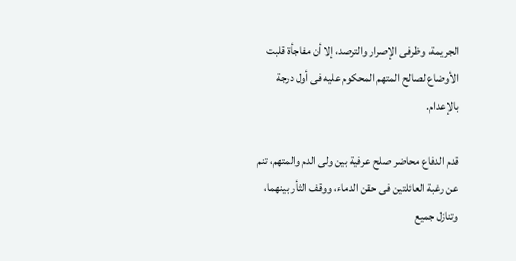الجريمة، وظرفى الإصرار والترصد، إلا أن مفاجأة قلبت الأوضاع لصالح المتهم المحكوم عليه فى أول درجة بالإعدام.

قدم الدفاع محاضر صلح عرفية بين ولى الدم والمتهم، تنم عن رغبة العائلتين فى حقن الدماء، ووقف الثأر بينهما، وتنازل جميع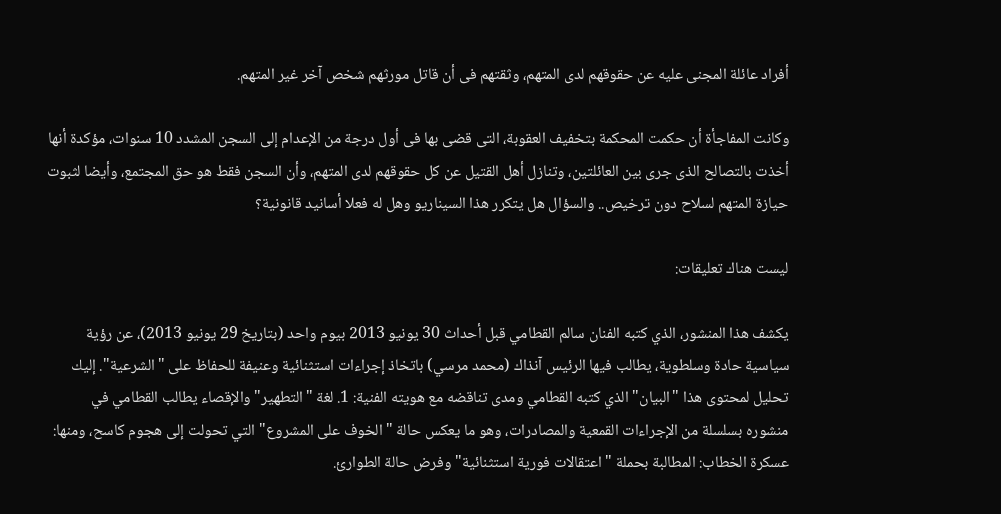أفراد عائلة المجنى عليه عن حقوقهم لدى المتهم، وثقتهم فى أن قاتل مورثهم شخص آخر غير المتهم.

وكانت المفاجأة أن حكمت المحكمة بتخفيف العقوبة، التى قضى بها فى أول درجة من الإعدام إلى السجن المشدد 10 سنوات، مؤكدة أنها أخذت بالتصالح الذى جرى بين العائلتين، وتنازل أهل القتيل عن كل حقوقهم لدى المتهم، وأن السجن فقط هو حق المجتمع، وأيضا لثبوت حيازة المتهم لسلاح دون ترخيص.. والسؤال هل يتكرر هذا السيناريو وهل له فعلا أسانيد قانونية؟

ليست هناك تعليقات:

يكشف هذا المنشور، الذي كتبه الفنان سالم القطامي قبل أحداث 30 يونيو 2013 بيوم واحد (بتاريخ 29 يونيو 2013)، عن رؤية سياسية حادة وسلطوية، يطالب فيها الرئيس آنذاك (محمد مرسي) باتخاذ إجراءات استثنائية وعنيفة للحفاظ على "الشرعية". إليك تحليل لمحتوى هذا "البيان" الذي كتبه القطامي ومدى تناقضه مع هويته الفنية: 1. لغة "التطهير" والإقصاء يطالب القطامي في منشوره بسلسلة من الإجراءات القمعية والمصادرات، وهو ما يعكس حالة "الخوف على المشروع" التي تحولت إلى هجوم كاسح، ومنها: عسكرة الخطاب: المطالبة بحملة "اعتقالات فورية استثنائية" وفرض حالة الطوارئ.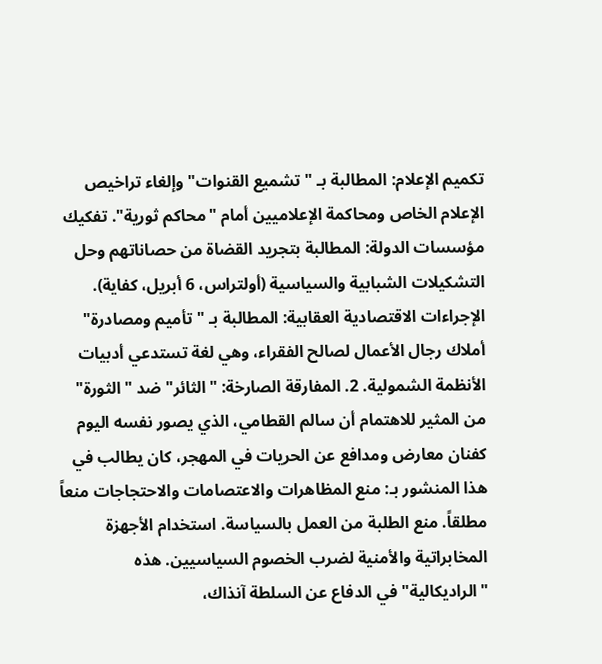تكميم الإعلام: المطالبة بـ "تشميع القنوات" وإلغاء تراخيص الإعلام الخاص ومحاكمة الإعلاميين أمام "محاكم ثورية". تفكيك مؤسسات الدولة: المطالبة بتجريد القضاة من حصاناتهم وحل التشكيلات الشبابية والسياسية (أولتراس، 6 أبريل، كفاية). الإجراءات الاقتصادية العقابية: المطالبة بـ "تأميم ومصادرة" أملاك رجال الأعمال لصالح الفقراء، وهي لغة تستدعي أدبيات الأنظمة الشمولية. 2. المفارقة الصارخة: "الثائر" ضد "الثورة" من المثير للاهتمام أن سالم القطامي، الذي يصور نفسه اليوم كفنان معارض ومدافع عن الحريات في المهجر، كان يطالب في هذا المنشور بـ: منع المظاهرات والاعتصامات والاحتجاجات منعاً مطلقاً. منع الطلبة من العمل بالسياسة. استخدام الأجهزة المخابراتية والأمنية لضرب الخصوم السياسيين. هذه "الراديكالية" في الدفاع عن السلطة آنذاك،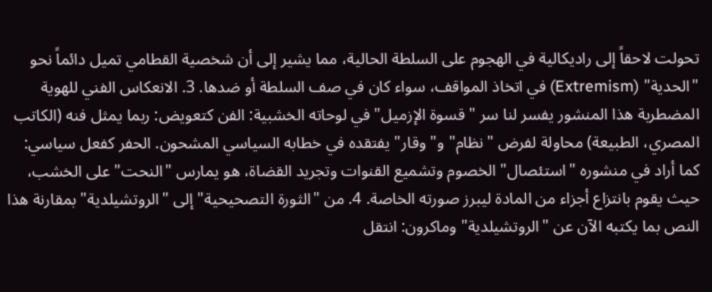تحولت لاحقاً إلى راديكالية في الهجوم على السلطة الحالية، مما يشير إلى أن شخصية القطامي تميل دائماً نحو "الحدية" (Extremism) في اتخاذ المواقف، سواء كان في صف السلطة أو ضدها. 3. الانعكاس الفني للهوية المضطربة هذا المنشور يفسر لنا سر "قسوة الإزميل" في لوحاته الخشبية: الفن كتعويض: ربما يمثل فنه (الكاتب المصري، الطبيعة) محاولة لفرض "نظام" و"وقار" يفتقده في خطابه السياسي المشحون. الحفر كفعل سياسي: كما أراد في منشوره "استئصال" الخصوم وتشميع القنوات وتجريد القضاة، هو يمارس "النحت" على الخشب، حيث يقوم بانتزاع أجزاء من المادة ليبرز صورته الخاصة. 4. من "الثورة التصحيحية" إلى "الروتشيلدية" بمقارنة هذا النص بما يكتبه الآن عن "الروتشيلدية" وماكرون: انتقل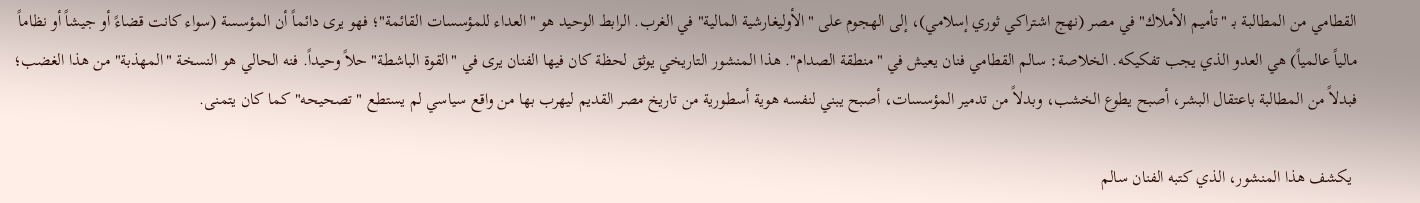القطامي من المطالبة بـ "تأميم الأملاك" في مصر (نهج اشتراكي ثوري إسلامي)، إلى الهجوم على "الأوليغارشية المالية" في الغرب. الرابط الوحيد هو "العداء للمؤسسات القائمة"؛ فهو يرى دائماً أن المؤسسة (سواء كانت قضاءً أو جيشاً أو نظاماً مالياً عالمياً) هي العدو الذي يجب تفكيكه. الخلاصة: سالم القطامي فنان يعيش في "منطقة الصدام". هذا المنشور التاريخي يوثق لحظة كان فيها الفنان يرى في "القوة الباشطة" حلاً وحيداً. فنه الحالي هو النسخة "المهذبة" من هذا الغضب؛ فبدلاً من المطالبة باعتقال البشر، أصبح يطوع الخشب، وبدلاً من تدمير المؤسسات، أصبح يبني لنفسه هوية أسطورية من تاريخ مصر القديم ليهرب بها من واقع سياسي لم يستطع "تصحيحه" كما كان يتمنى.

 يكشف هذا المنشور، الذي كتبه الفنان سالم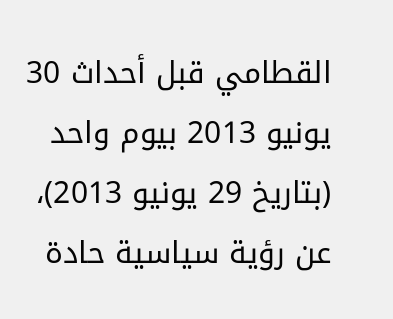القطامي قبل أحداث 30 يونيو 2013 بيوم واحد (بتاريخ 29 يونيو 2013)، عن رؤية سياسية حادة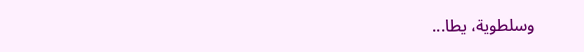وسلطوية، يطا...